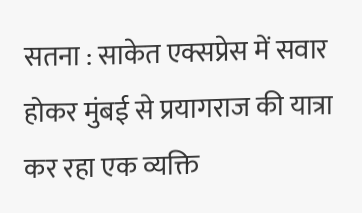सतना : साकेत एक्सप्रेस में सवार होकर मुंबई से प्रयागराज की यात्रा कर रहा एक व्यक्ति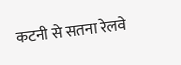कटनी से सतना रेलवे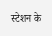स्टेशन के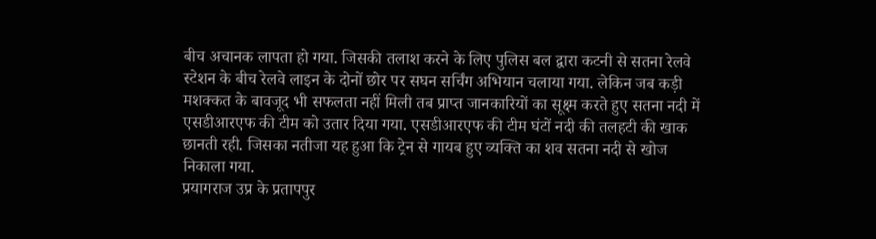बीच अचानक लापता हो गया. जिसकी तलाश करने के लिए पुलिस बल द्वारा कटनी से सतना रेलवे स्टेशन के बीच रेलवे लाइन के दोनों छोर पर सघन सर्चिंग अभियान चलाया गया. लेकिन जब कड़ी मशक्कत के बावजूद भी सफलता नहीं मिली तब प्राप्त जानकारियों का सूक्ष्म करते हुए सतना नदी में एसडीआरएफ की टीम को उतार दिया गया. एसडीआरएफ की टीम घंटों नदी की तलहटी की खाक छानती रही. जिसका नतीजा यह हुआ कि ट्रेन से गायब हुए व्यक्ति का शव सतना नदी से खोज निकाला गया.
प्रयागराज उप्र के प्रतापपुर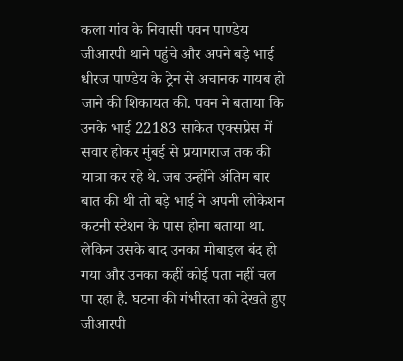कला गांव के निवासी पवन पाण्डेय जीआरपी थाने पहुंचे और अपने बड़े भाई धीरज पाण्डेय के ट्रेन से अचानक गायब हो जाने की शिकायत की. पवन ने बताया कि उनके भाई 22183 साकेत एक्सप्रेस में सवार होकर मुंबई से प्रयागराज तक की यात्रा कर रहे थे. जब उन्होंने अंतिम बार बात की थी तो बड़े भाई ने अपनी लोकेशन कटनी स्टेशन के पास होना बताया था. लेकिन उसके बाद उनका मोबाइल बंद हो गया और उनका कहीं कोई पता नहीं चल पा रहा है. घटना की गंभीरता को देखते हुए जीआरपी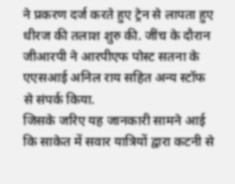ने प्रकरण दर्ज करते हुए ट्रेन से लापता हुए धीरज की तलाश शुरु की. जींच के दौरान जीआरपी ने आरपीएफ पोस्ट सतना के एएसआई अनिल राय सहित अन्य स्टॉफ से संपर्क किया.
जिसके जरिए यह जानकारी सामने आई कि साकेत में सवार यात्रियों द्वारा कटनी से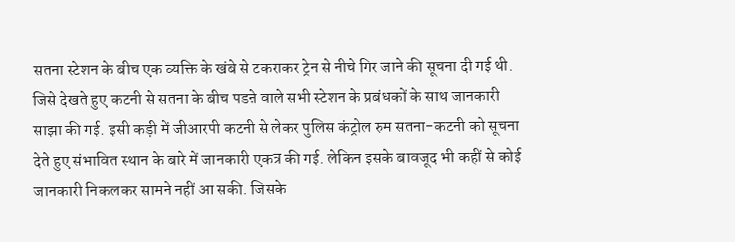सतना स्टेशन के बीच एक व्यक्ति के खंबे से टकराकर ट्रेन से नीचे गिर जाने की सूचना दी गई थी. जिसे देखते हुए कटनी से सतना के बीच पडऩे वाले सभी स्टेशन के प्रबंधकों के साथ जानकारी साझा की गई. इसी कड़ी में जीआरपी कटनी से लेकर पुलिस कंट्रोल रुम सतना-कटनी को सूचना देते हुए संभावित स्थान के बारे में जानकारी एकत्र की गई. लेकिन इसके बावजूद भी कहीं से कोई जानकारी निकलकर सामने नहीं आ सकी. जिसके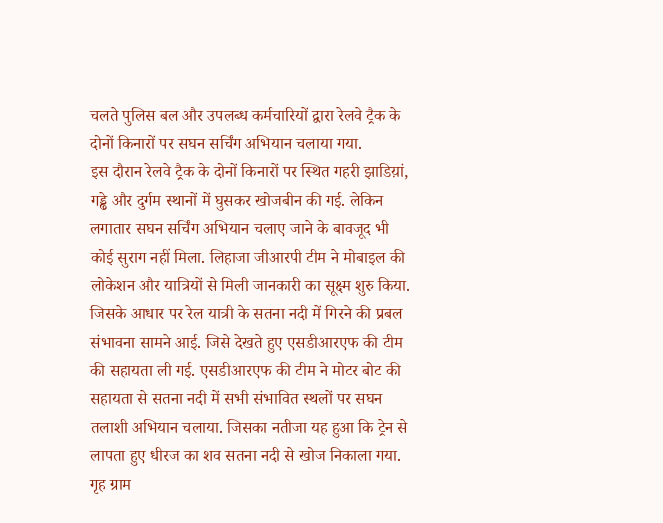चलते पुलिस बल और उपलब्ध कर्मचारियों द्वारा रेलवे ट्रैक के दोनों किनारों पर सघन सर्चिंग अभियान चलाया गया.
इस दौरान रेलवे ट्रैक के दोनों किनारों पर स्थित गहरी झाडिय़ां, गड्ढे और दुर्गम स्थानों में घुसकर खोजबीन की गई. लेकिन लगातार सघन सर्चिंग अभियान चलाए जाने के बावजूद भी कोई सुराग नहीं मिला. लिहाजा जीआरपी टीम ने मोबाइल की लोकेशन और यात्रियों से मिली जानकारी का सूक्ष्म शुरु किया. जिसके आधार पर रेल यात्री के सतना नदी में गिरने की प्रबल संभावना सामने आई. जिसे देखते हुए एसडीआरएफ की टीम की सहायता ली गई. एसडीआरएफ की टीम ने मोटर बोट की सहायता से सतना नदी में सभी संभावित स्थलों पर सघन तलाशी अभियान चलाया. जिसका नतीजा यह हुआ कि ट्रेन से लापता हुए धीरज का शव सतना नदी से खोज निकाला गया.
गृह ग्राम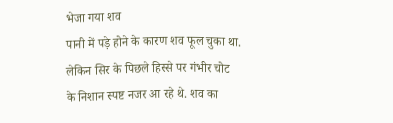भेजा गया शव
पानी में पड़े होने के कारण शव फूल चुका था. लेकिन सिर के पिछले हिस्से पर गंभीर चोट के निशान स्पष्ट नजर आ रहे थे. शव का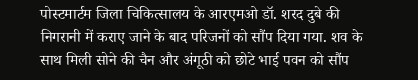पोस्टमार्टम जिला चिकित्सालय के आरएमओ डॉ. शरद दुबे की निगरानी में कराए जाने के बाद परिजनों को सौंप दिया गया. शव के साथ मिली सोने की चैन और अंगूठी को छोटे भाई पवन को सौंप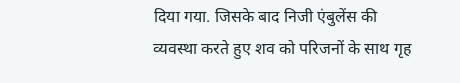दिया गया. जिसके बाद निजी एंबुलेंस की व्यवस्था करते हुए शव को परिजनों के साथ गृह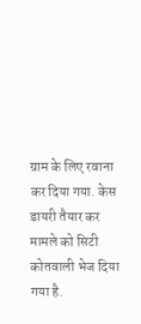ग्राम के लिए रवाना कर दिया गया. केस डायरी तैयार कर मामले को सिटी कोतवाली भेज दिया गया है.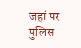जहां पर पुलिस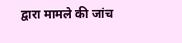द्वारा मामले की जांच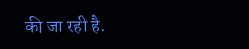की जा रही है.